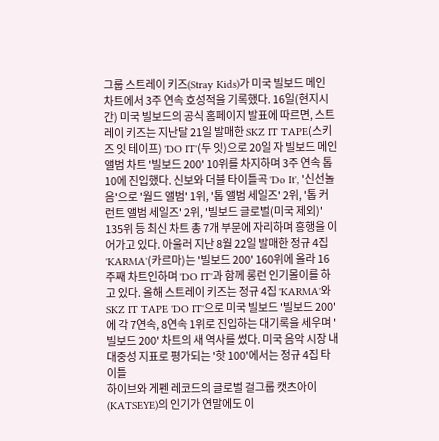그룹 스트레이 키즈(Stray Kids)가 미국 빌보드 메인 차트에서 3주 연속 호성적을 기록했다. 16일(현지시간) 미국 빌보드의 공식 홈페이지 발표에 따르면, 스트레이 키즈는 지난달 21일 발매한 SKZ IT TAPE(스키즈 잇 테이프) 'DO IT'(두 잇)으로 20일 자 빌보드 메인 앨범 차트 '빌보드 200' 10위를 차지하며 3주 연속 톱 10에 진입했다. 신보와 더블 타이틀곡 'Do It', '신선놀음'으로 '월드 앨범' 1위, '톱 앨범 세일즈' 2위, '톱 커런트 앨범 세일즈' 2위, '빌보드 글로벌(미국 제외)' 135위 등 최신 차트 총 7개 부문에 자리하며 흥행을 이어가고 있다. 아울러 지난 8월 22일 발매한 정규 4집 'KARMA'(카르마)는 '빌보드 200' 160위에 올라 16주째 차트인하며 'DO IT'과 함께 롱런 인기몰이를 하고 있다. 올해 스트레이 키즈는 정규 4집 'KARMA'와 SKZ IT TAPE 'DO IT'으로 미국 빌보드 '빌보드 200'에 각 7연속, 8연속 1위로 진입하는 대기록을 세우며 '빌보드 200' 차트의 새 역사를 썼다. 미국 음악 시장 내 대중성 지표로 평가되는 '핫 100'에서는 정규 4집 타이틀
하이브와 게펜 레코드의 글로벌 걸그룹 캣츠아이(KATSEYE)의 인기가 연말에도 이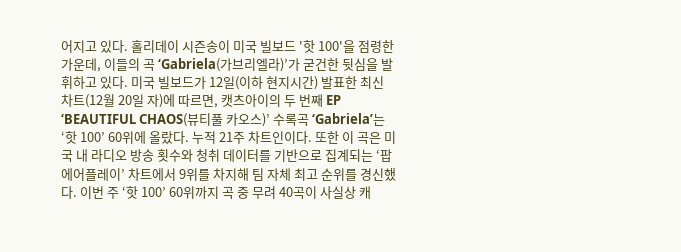어지고 있다. 홀리데이 시즌송이 미국 빌보드 '핫 100'을 점령한 가운데, 이들의 곡 ‘Gabriela(가브리엘라)’가 굳건한 뒷심을 발휘하고 있다. 미국 빌보드가 12일(이하 현지시간) 발표한 최신 차트(12월 20일 자)에 따르면, 캣츠아이의 두 번째 EP ‘BEAUTIFUL CHAOS(뷰티풀 카오스)’ 수록곡 ‘Gabriela’는 ‘핫 100’ 60위에 올랐다. 누적 21주 차트인이다. 또한 이 곡은 미국 내 라디오 방송 횟수와 청취 데이터를 기반으로 집계되는 ‘팝 에어플레이’ 차트에서 9위를 차지해 팀 자체 최고 순위를 경신했다. 이번 주 ‘핫 100’ 60위까지 곡 중 무려 40곡이 사실상 캐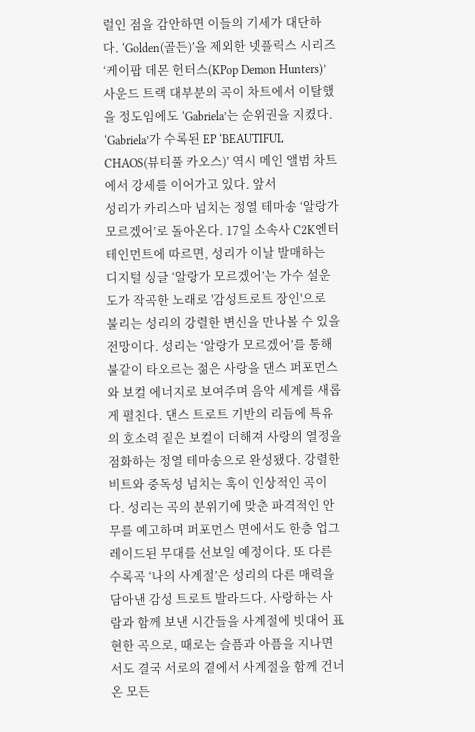럴인 점을 감안하면 이들의 기세가 대단하다. ‘Golden(골든)’을 제외한 넷플릭스 시리즈 ‘케이팝 데몬 헌터스(KPop Demon Hunters)’ 사운드 트랙 대부분의 곡이 차트에서 이탈했을 정도임에도 ‘Gabriela’는 순위권을 지켰다. ‘Gabriela’가 수록된 EP ‘BEAUTIFUL CHAOS(뷰티풀 카오스)’ 역시 메인 앨범 차트에서 강세를 이어가고 있다. 앞서
성리가 카리스마 넘치는 정열 테마송 ‘알랑가 모르겠어’로 돌아온다. 17일 소속사 C2K엔터테인먼트에 따르면, 성리가 이날 발매하는 디지털 싱글 ‘알랑가 모르겠어’는 가수 설운도가 작곡한 노래로 '감성트로트 장인'으로 불리는 성리의 강렬한 변신을 만나볼 수 있을 전망이다. 성리는 ‘알랑가 모르겠어’를 통해 불같이 타오르는 젊은 사랑을 댄스 퍼포먼스와 보컬 에너지로 보여주며 음악 세계를 새롭게 펼친다. 댄스 트로트 기반의 리듬에 특유의 호소력 짙은 보컬이 더해져 사랑의 열정을 점화하는 정열 테마송으로 완성됐다. 강렬한 비트와 중독성 넘치는 훅이 인상적인 곡이다. 성리는 곡의 분위기에 맞춘 파격적인 안무를 예고하며 퍼포먼스 면에서도 한층 업그레이드된 무대를 선보일 예정이다. 또 다른 수록곡 ‘나의 사계절’은 성리의 다른 매력을 담아낸 감성 트로트 발라드다. 사랑하는 사람과 함께 보낸 시간들을 사계절에 빗대어 표현한 곡으로, 때로는 슬픔과 아픔을 지나면서도 결국 서로의 곁에서 사계절을 함께 건너온 모든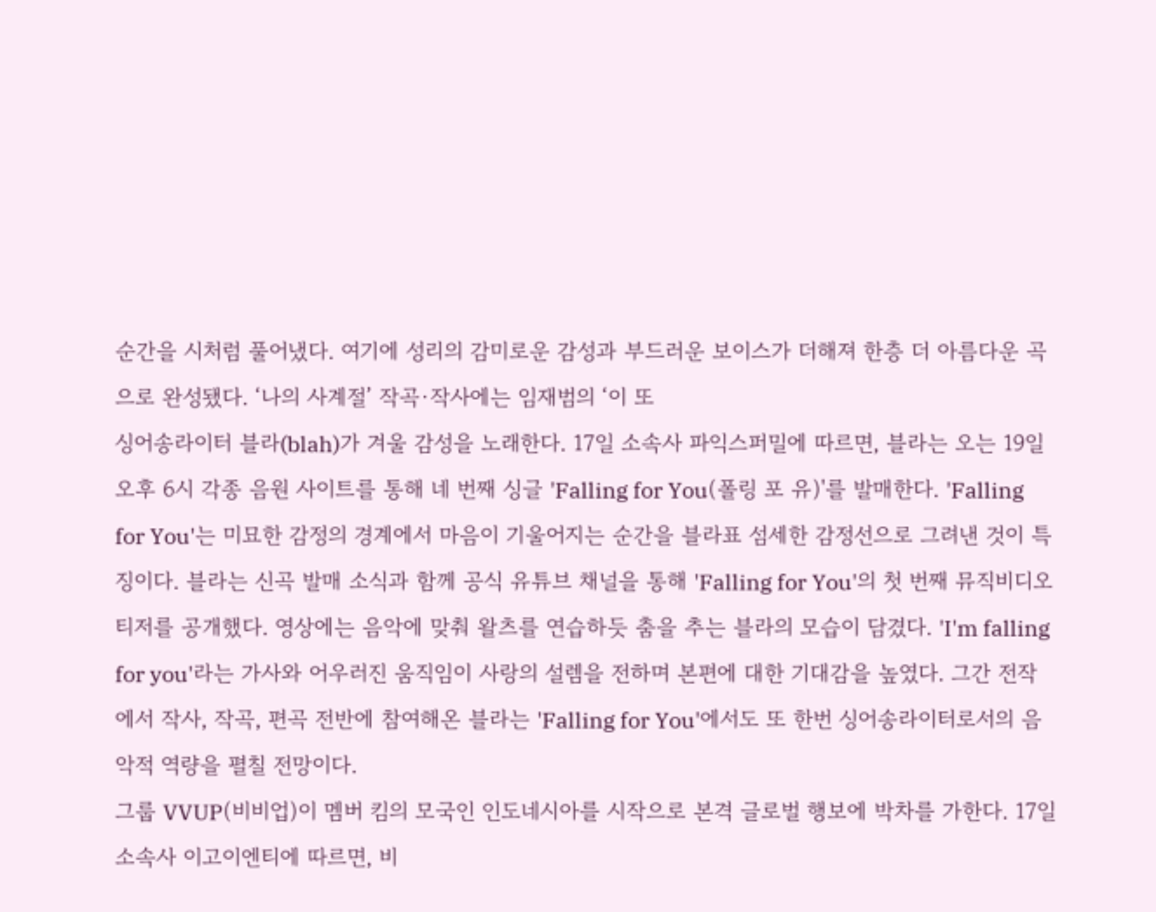순간을 시처럼 풀어냈다. 여기에 성리의 감미로운 감성과 부드러운 보이스가 더해져 한층 더 아름다운 곡으로 완성됐다. ‘나의 사계절’ 작곡·작사에는 임재범의 ‘이 또
싱어송라이터 블라(blah)가 겨울 감성을 노래한다. 17일 소속사 파익스퍼밀에 따르면, 블라는 오는 19일 오후 6시 각종 음원 사이트를 통해 네 번째 싱글 'Falling for You(폴링 포 유)'를 발매한다. 'Falling for You'는 미묘한 감정의 경계에서 마음이 기울어지는 순간을 블라표 섬세한 감정선으로 그려낸 것이 특징이다. 블라는 신곡 발매 소식과 함께 공식 유튜브 채널을 통해 'Falling for You'의 첫 번째 뮤직비디오 티저를 공개했다. 영상에는 음악에 맞춰 왈츠를 연습하듯 춤을 추는 블라의 모습이 담겼다. 'I'm falling for you'라는 가사와 어우러진 움직임이 사랑의 설렘을 전하며 본편에 대한 기대감을 높였다. 그간 전작에서 작사, 작곡, 편곡 전반에 참여해온 블라는 'Falling for You'에서도 또 한번 싱어송라이터로서의 음악적 역량을 펼칠 전망이다.
그룹 VVUP(비비업)이 멤버 킴의 모국인 인도네시아를 시작으로 본격 글로벌 행보에 박차를 가한다. 17일 소속사 이고이엔티에 따르면, 비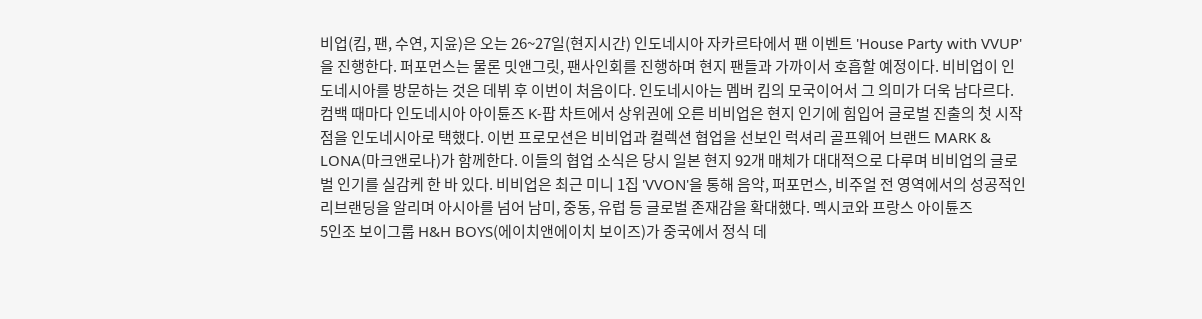비업(킴, 팬, 수연, 지윤)은 오는 26~27일(현지시간) 인도네시아 자카르타에서 팬 이벤트 'House Party with VVUP'을 진행한다. 퍼포먼스는 물론 밋앤그릿, 팬사인회를 진행하며 현지 팬들과 가까이서 호흡할 예정이다. 비비업이 인도네시아를 방문하는 것은 데뷔 후 이번이 처음이다. 인도네시아는 멤버 킴의 모국이어서 그 의미가 더욱 남다르다. 컴백 때마다 인도네시아 아이튠즈 K-팝 차트에서 상위권에 오른 비비업은 현지 인기에 힘입어 글로벌 진출의 첫 시작점을 인도네시아로 택했다. 이번 프로모션은 비비업과 컬렉션 협업을 선보인 럭셔리 골프웨어 브랜드 MARK & LONA(마크앤로나)가 함께한다. 이들의 협업 소식은 당시 일본 현지 92개 매체가 대대적으로 다루며 비비업의 글로벌 인기를 실감케 한 바 있다. 비비업은 최근 미니 1집 'VVON'을 통해 음악, 퍼포먼스, 비주얼 전 영역에서의 성공적인 리브랜딩을 알리며 아시아를 넘어 남미, 중동, 유럽 등 글로벌 존재감을 확대했다. 멕시코와 프랑스 아이튠즈
5인조 보이그룹 H&H BOYS(에이치앤에이치 보이즈)가 중국에서 정식 데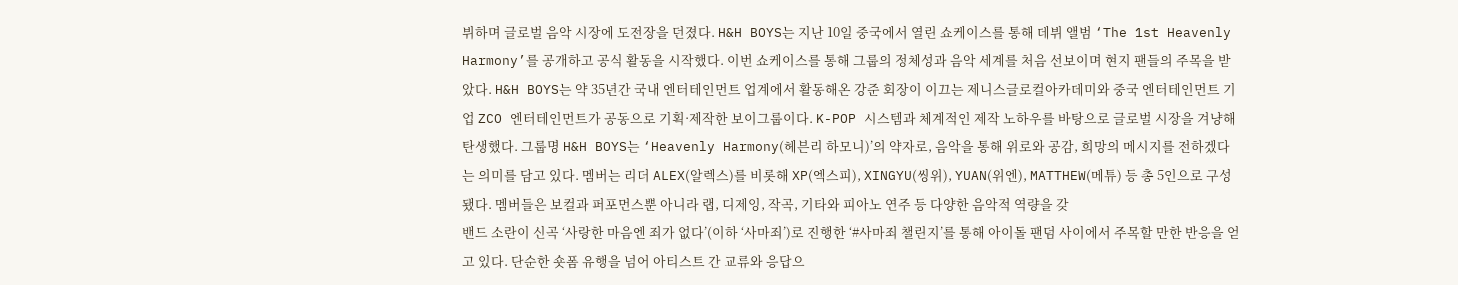뷔하며 글로벌 음악 시장에 도전장을 던졌다. H&H BOYS는 지난 10일 중국에서 열린 쇼케이스를 통해 데뷔 앨범 ‘The 1st Heavenly Harmony’를 공개하고 공식 활동을 시작했다. 이번 쇼케이스를 통해 그룹의 정체성과 음악 세계를 처음 선보이며 현지 팬들의 주목을 받았다. H&H BOYS는 약 35년간 국내 엔터테인먼트 업계에서 활동해온 강준 회장이 이끄는 제니스글로컬아카데미와 중국 엔터테인먼트 기업 ZCO 엔터테인먼트가 공동으로 기획·제작한 보이그룹이다. K-POP 시스템과 체계적인 제작 노하우를 바탕으로 글로벌 시장을 겨냥해 탄생했다. 그룹명 H&H BOYS는 ‘Heavenly Harmony(헤븐리 하모니)’의 약자로, 음악을 통해 위로와 공감, 희망의 메시지를 전하겠다는 의미를 담고 있다. 멤버는 리더 ALEX(알렉스)를 비롯해 XP(엑스피), XINGYU(씽위), YUAN(위엔), MATTHEW(메튜) 등 총 5인으로 구성됐다. 멤버들은 보컬과 퍼포먼스뿐 아니라 랩, 디제잉, 작곡, 기타와 피아노 연주 등 다양한 음악적 역량을 갖
밴드 소란이 신곡 ‘사랑한 마음엔 죄가 없다’(이하 ‘사마죄’)로 진행한 ‘#사마죄 챌린지’를 통해 아이돌 팬덤 사이에서 주목할 만한 반응을 얻고 있다. 단순한 숏폼 유행을 넘어 아티스트 간 교류와 응답으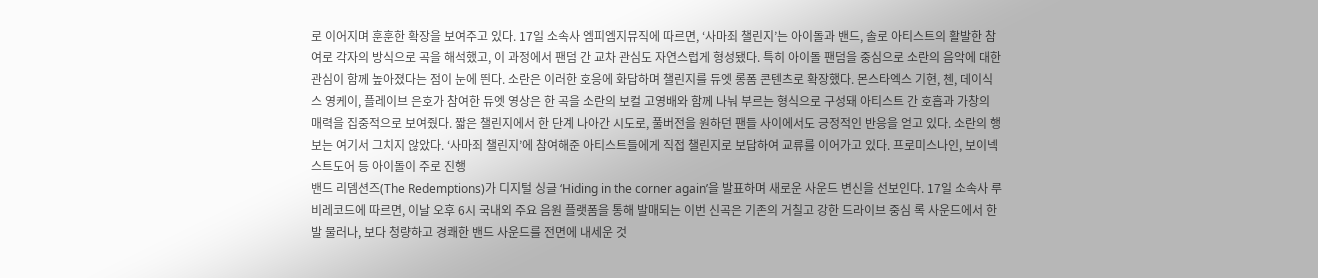로 이어지며 훈훈한 확장을 보여주고 있다. 17일 소속사 엠피엠지뮤직에 따르면, ‘사마죄 챌린지’는 아이돌과 밴드, 솔로 아티스트의 활발한 참여로 각자의 방식으로 곡을 해석했고, 이 과정에서 팬덤 간 교차 관심도 자연스럽게 형성됐다. 특히 아이돌 팬덤을 중심으로 소란의 음악에 대한 관심이 함께 높아졌다는 점이 눈에 띈다. 소란은 이러한 호응에 화답하며 챌린지를 듀엣 롱폼 콘텐츠로 확장했다. 몬스타엑스 기현, 첸, 데이식스 영케이, 플레이브 은호가 참여한 듀엣 영상은 한 곡을 소란의 보컬 고영배와 함께 나눠 부르는 형식으로 구성돼 아티스트 간 호흡과 가창의 매력을 집중적으로 보여줬다. 짧은 챌린지에서 한 단계 나아간 시도로, 풀버전을 원하던 팬들 사이에서도 긍정적인 반응을 얻고 있다. 소란의 행보는 여기서 그치지 않았다. ‘사마죄 챌린지’에 참여해준 아티스트들에게 직접 챌린지로 보답하여 교류를 이어가고 있다. 프로미스나인, 보이넥스트도어 등 아이돌이 주로 진행
밴드 리뎀션즈(The Redemptions)가 디지털 싱글 ‘Hiding in the corner again’을 발표하며 새로운 사운드 변신을 선보인다. 17일 소속사 루비레코드에 따르면, 이날 오후 6시 국내외 주요 음원 플랫폼을 통해 발매되는 이번 신곡은 기존의 거칠고 강한 드라이브 중심 록 사운드에서 한발 물러나, 보다 청량하고 경쾌한 밴드 사운드를 전면에 내세운 것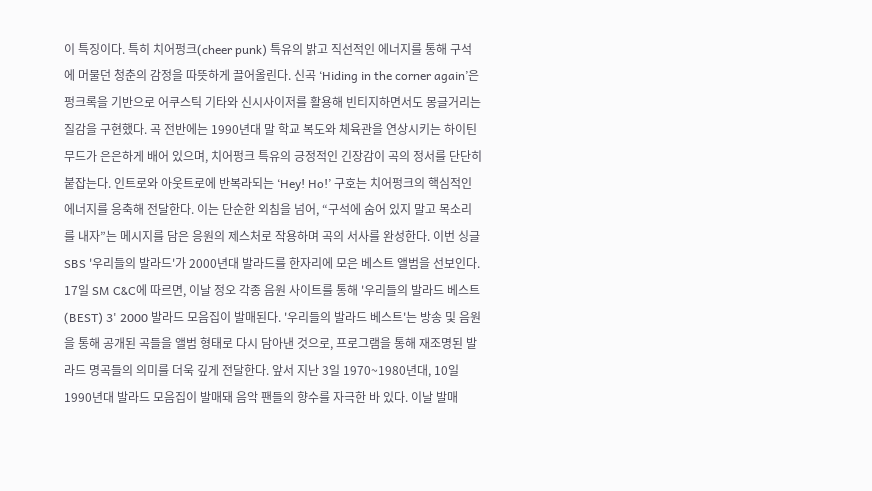이 특징이다. 특히 치어펑크(cheer punk) 특유의 밝고 직선적인 에너지를 통해 구석에 머물던 청춘의 감정을 따뜻하게 끌어올린다. 신곡 ‘Hiding in the corner again’은 펑크록을 기반으로 어쿠스틱 기타와 신시사이저를 활용해 빈티지하면서도 몽글거리는 질감을 구현했다. 곡 전반에는 1990년대 말 학교 복도와 체육관을 연상시키는 하이틴 무드가 은은하게 배어 있으며, 치어펑크 특유의 긍정적인 긴장감이 곡의 정서를 단단히 붙잡는다. 인트로와 아웃트로에 반복라되는 ‘Hey! Ho!’ 구호는 치어펑크의 핵심적인 에너지를 응축해 전달한다. 이는 단순한 외침을 넘어, “구석에 숨어 있지 말고 목소리를 내자”는 메시지를 담은 응원의 제스처로 작용하며 곡의 서사를 완성한다. 이번 싱글
SBS '우리들의 발라드'가 2000년대 발라드를 한자리에 모은 베스트 앨범을 선보인다. 17일 SM C&C에 따르면, 이날 정오 각종 음원 사이트를 통해 '우리들의 발라드 베스트(BEST) 3' 2000 발라드 모음집이 발매된다. '우리들의 발라드 베스트'는 방송 및 음원을 통해 공개된 곡들을 앨범 형태로 다시 담아낸 것으로, 프로그램을 통해 재조명된 발라드 명곡들의 의미를 더욱 깊게 전달한다. 앞서 지난 3일 1970~1980년대, 10일 1990년대 발라드 모음집이 발매돼 음악 팬들의 향수를 자극한 바 있다. 이날 발매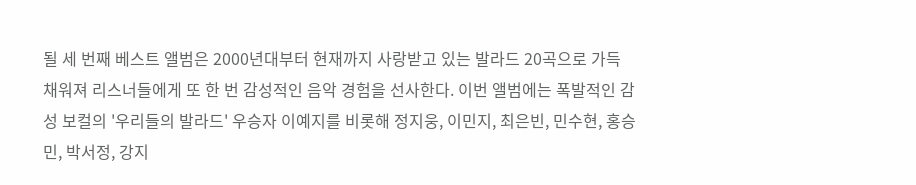될 세 번째 베스트 앨범은 2000년대부터 현재까지 사랑받고 있는 발라드 20곡으로 가득 채워져 리스너들에게 또 한 번 감성적인 음악 경험을 선사한다. 이번 앨범에는 폭발적인 감성 보컬의 '우리들의 발라드' 우승자 이예지를 비롯해 정지웅, 이민지, 최은빈, 민수현, 홍승민, 박서정, 강지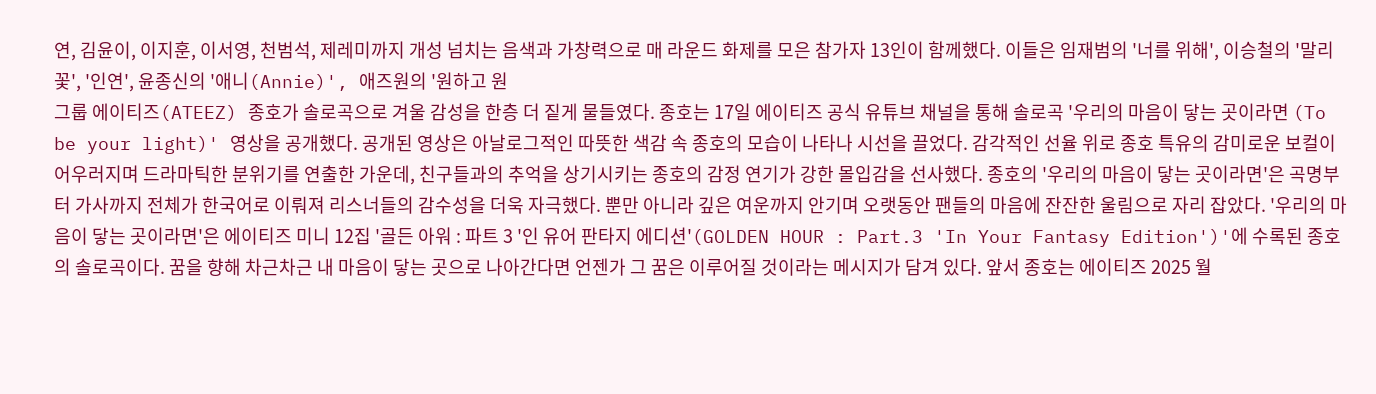연, 김윤이, 이지훈, 이서영, 천범석, 제레미까지 개성 넘치는 음색과 가창력으로 매 라운드 화제를 모은 참가자 13인이 함께했다. 이들은 임재범의 '너를 위해', 이승철의 '말리꽃', '인연', 윤종신의 '애니(Annie)', 애즈원의 '원하고 원
그룹 에이티즈(ATEEZ) 종호가 솔로곡으로 겨울 감성을 한층 더 짙게 물들였다. 종호는 17일 에이티즈 공식 유튜브 채널을 통해 솔로곡 '우리의 마음이 닿는 곳이라면 (To be your light)' 영상을 공개했다. 공개된 영상은 아날로그적인 따뜻한 색감 속 종호의 모습이 나타나 시선을 끌었다. 감각적인 선율 위로 종호 특유의 감미로운 보컬이 어우러지며 드라마틱한 분위기를 연출한 가운데, 친구들과의 추억을 상기시키는 종호의 감정 연기가 강한 몰입감을 선사했다. 종호의 '우리의 마음이 닿는 곳이라면'은 곡명부터 가사까지 전체가 한국어로 이뤄져 리스너들의 감수성을 더욱 자극했다. 뿐만 아니라 깊은 여운까지 안기며 오랫동안 팬들의 마음에 잔잔한 울림으로 자리 잡았다. '우리의 마음이 닿는 곳이라면'은 에이티즈 미니 12집 '골든 아워 : 파트 3 '인 유어 판타지 에디션'(GOLDEN HOUR : Part.3 'In Your Fantasy Edition')'에 수록된 종호의 솔로곡이다. 꿈을 향해 차근차근 내 마음이 닿는 곳으로 나아간다면 언젠가 그 꿈은 이루어질 것이라는 메시지가 담겨 있다. 앞서 종호는 에이티즈 2025 월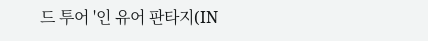드 투어 '인 유어 판타지(IN